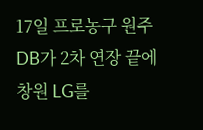17일 프로농구 원주 DB가 2차 연장 끝에 창원 LG를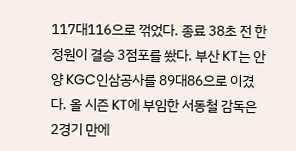117대116으로 꺾었다. 종료 38초 전 한정원이 결승 3점포를 쐈다. 부산 KT는 안양 KGC인삼공사를 89대86으로 이겼다. 올 시즌 KT에 부임한 서동철 감독은 2경기 만에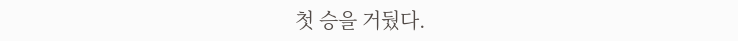첫 승을 거뒀다.